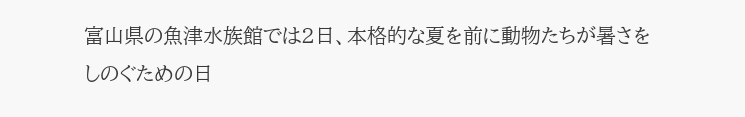富山県の魚津水族館では2日、本格的な夏を前に動物たちが暑さをしのぐための日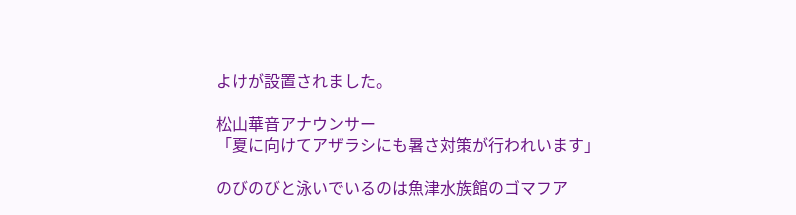よけが設置されました。

松山華音アナウンサー
「夏に向けてアザラシにも暑さ対策が行われいます」

のびのびと泳いでいるのは魚津水族館のゴマフア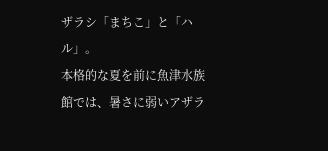ザラシ「まちこ」と「ハル」。
本格的な夏を前に魚津水族館では、暑さに弱いアザラ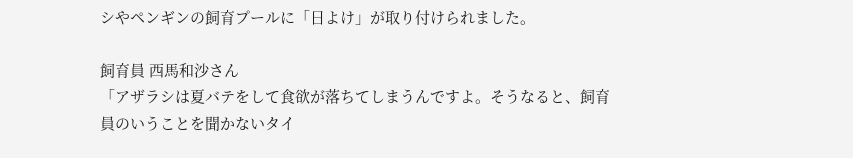シやペンギンの飼育プールに「日よけ」が取り付けられました。

飼育員 西馬和沙さん
「アザラシは夏バテをして食欲が落ちてしまうんですよ。そうなると、飼育員のいうことを聞かないタイ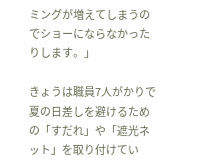ミングが増えてしまうのでショーにならなかったりします。」

きょうは職員7人がかりで夏の日差しを避けるための「すだれ」や「遮光ネット」を取り付けてい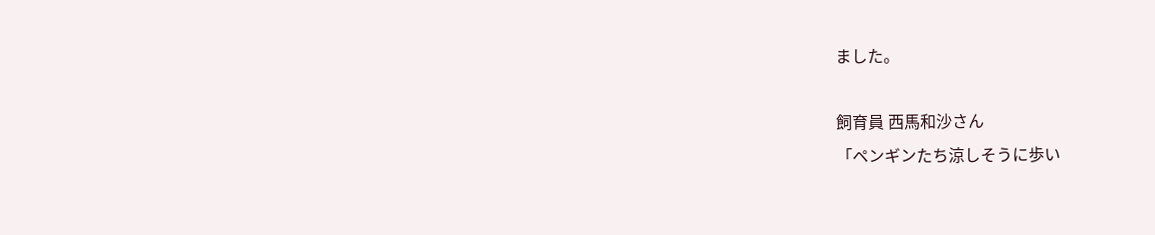ました。

飼育員 西馬和沙さん
「ペンギンたち涼しそうに歩い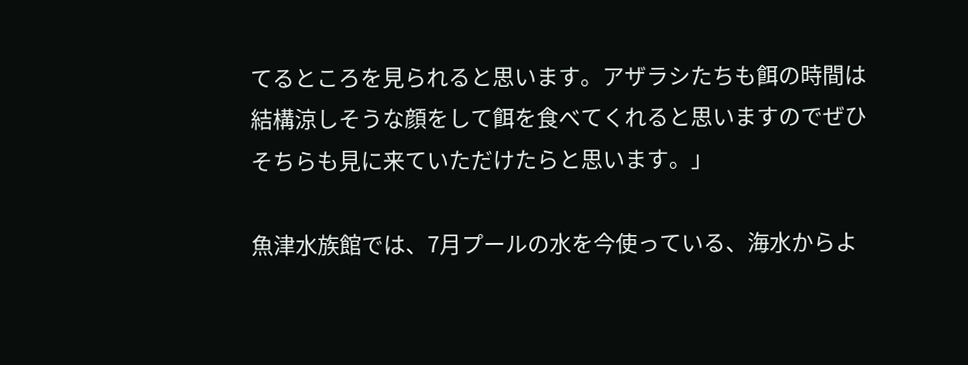てるところを見られると思います。アザラシたちも餌の時間は結構涼しそうな顔をして餌を食べてくれると思いますのでぜひそちらも見に来ていただけたらと思います。」

魚津水族館では、7月プールの水を今使っている、海水からよ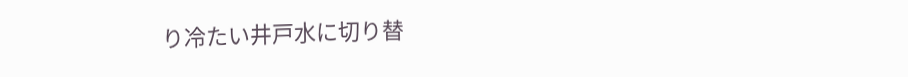り冷たい井戸水に切り替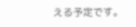える予定です。